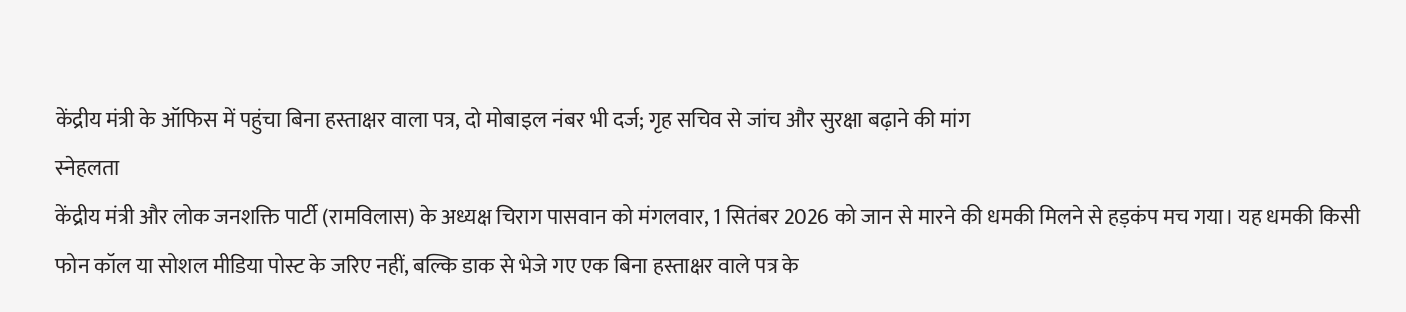केंद्रीय मंत्री के ऑफिस में पहुंचा बिना हस्ताक्षर वाला पत्र, दो मोबाइल नंबर भी दर्ज; गृह सचिव से जांच और सुरक्षा बढ़ाने की मांग
स्नेहलता
केंद्रीय मंत्री और लोक जनशक्ति पार्टी (रामविलास) के अध्यक्ष चिराग पासवान को मंगलवार, 1 सितंबर 2026 को जान से मारने की धमकी मिलने से हड़कंप मच गया। यह धमकी किसी फोन कॉल या सोशल मीडिया पोस्ट के जरिए नहीं, बल्कि डाक से भेजे गए एक बिना हस्ताक्षर वाले पत्र के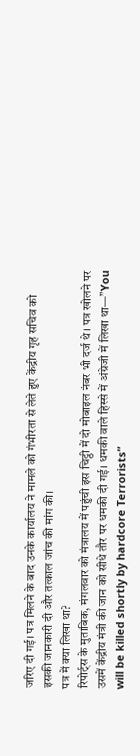जरिए दी गई। पत्र मिलने के बाद उनके कार्यालय ने मामले को गंभीरता से लेते हुए केंद्रीय गृह सचिव को इसकी जानकारी दी और तत्काल जांच की मांग की।
पत्र में क्या लिखा था?
रिपोर्ट्स के मुताबिक, मंगलवार को मंत्रालय में पहुंची इस चिट्ठी में दो मोबाइल नंबर भी दर्ज थे। पत्र खोलने पर उसमें केंद्रीय मंत्री की जान को सीधे तौर पर धमकी दी गई। धमकी वाले हिस्से में अंग्रेजी में लिखा था—”You will be killed shortly by hardcore Terrorists”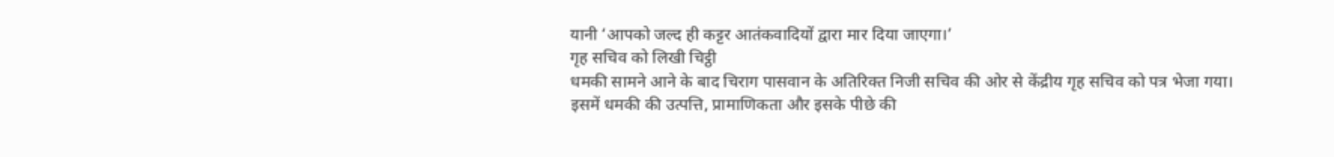यानी ‘आपको जल्द ही कट्टर आतंकवादियों द्वारा मार दिया जाएगा।’
गृह सचिव को लिखी चिट्ठी
धमकी सामने आने के बाद चिराग पासवान के अतिरिक्त निजी सचिव की ओर से केंद्रीय गृह सचिव को पत्र भेजा गया। इसमें धमकी की उत्पत्ति, प्रामाणिकता और इसके पीछे की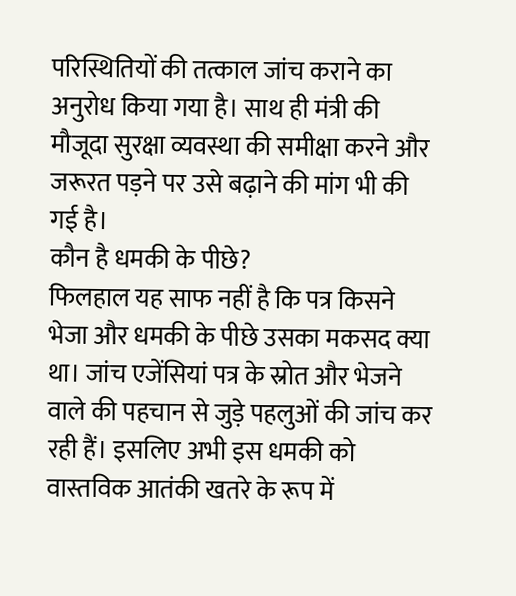परिस्थितियों की तत्काल जांच कराने का अनुरोध किया गया है। साथ ही मंत्री की मौजूदा सुरक्षा व्यवस्था की समीक्षा करने और जरूरत पड़ने पर उसे बढ़ाने की मांग भी की गई है।
कौन है धमकी के पीछे?
फिलहाल यह साफ नहीं है कि पत्र किसने भेजा और धमकी के पीछे उसका मकसद क्या था। जांच एजेंसियां पत्र के स्रोत और भेजने वाले की पहचान से जुड़े पहलुओं की जांच कर रही हैं। इसलिए अभी इस धमकी को वास्तविक आतंकी खतरे के रूप में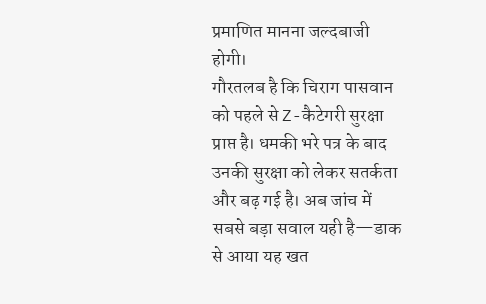प्रमाणित मानना जल्दबाजी होगी।
गौरतलब है कि चिराग पासवान को पहले से Z-कैटेगरी सुरक्षा प्राप्त है। धमकी भरे पत्र के बाद उनकी सुरक्षा को लेकर सतर्कता और बढ़ गई है। अब जांच में सबसे बड़ा सवाल यही है—डाक से आया यह खत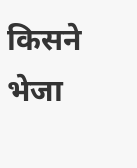किसने भेजा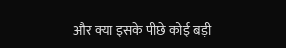और क्या इसके पीछे कोई बड़ी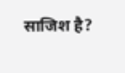साजिश है?